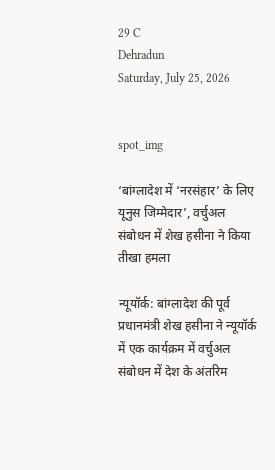29 C
Dehradun
Saturday, July 25, 2026


spot_img

‘बांग्लादेश में ‘नरसंहार’ के लिए यूनुस जिम्मेदार’, वर्चुअल संबोधन में शेख हसीना ने किया तीखा हमला

न्यूयॉर्क: बांग्लादेश की पूर्व प्रधानमंत्री शेख हसीना ने न्यूयॉर्क में एक कार्यक्रम में वर्चुअल संबोधन में देश के अंतरिम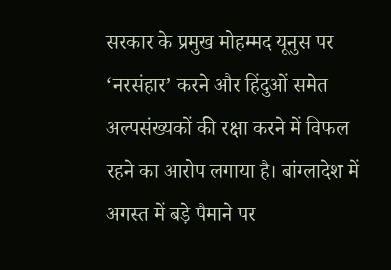सरकार के प्रमुख मोहम्मद यूनुस पर ‘नरसंहार’ करने और हिंदुओं समेत अल्पसंख्यकों की रक्षा करने में विफल रहने का आरोप लगाया है। बांग्लादेश में अगस्त में बड़े पैमाने पर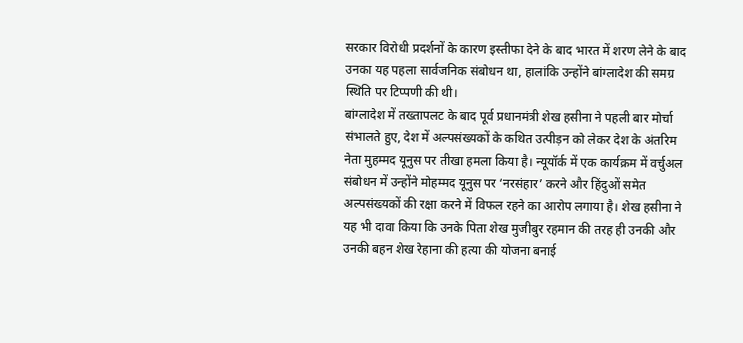सरकार विरोधी प्रदर्शनों के कारण इस्तीफा देने के बाद भारत में शरण लेने के बाद उनका यह पहला सार्वजनिक संबोधन था, हालांकि उन्होंने बांग्लादेश की समग्र स्थिति पर टिप्पणी की थी।
बांग्लादेश में तख्तापलट के बाद पूर्व प्रधानमंत्री शेख हसीना ने पहली बार मोर्चा संभालते हुए, देश में अल्पसंख्यकों के कथित उत्पीड़न को लेकर देश के अंतरिम नेता मुहम्मद यूनुस पर तीखा हमला किया है। न्यूयॉर्क में एक कार्यक्रम में वर्चुअल संबोधन में उन्होंने मोहम्मद यूनुस पर ‘नरसंहार’ करने और हिंदुओं समेत अल्पसंख्यकों की रक्षा करने में विफल रहने का आरोप लगाया है। शेख हसीना ने यह भी दावा किया कि उनके पिता शेख मुजीबुर रहमान की तरह ही उनकी और उनकी बहन शेख रेहाना की हत्या की योजना बनाई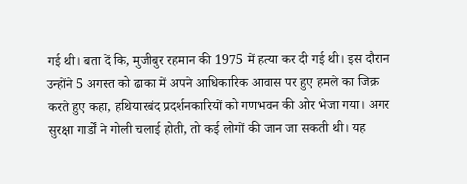गई थी। बता दें कि, मुजीबुर रहमान की 1975 में हत्या कर दी गई थी। इस दौरान उन्होंने 5 अगस्त को ढाका में अपने आधिकारिक आवास पर हुए हमले का जिक्र करते हुए कहा, हथियारबंद प्रदर्शनकारियों को गणभवन की ओर भेजा गया। अगर सुरक्षा गार्डों ने गोली चलाई होती, तो कई लोगों की जान जा सकती थी। यह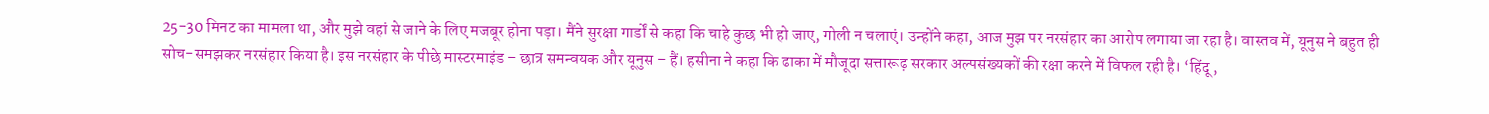25-30 मिनट का मामला था, और मुझे वहां से जाने के लिए मजबूर होना पड़ा। मैंने सुरक्षा गार्डों से कहा कि चाहे कुछ भी हो जाए, गोली न चलाएं। उन्होंने कहा, आज मुझ पर नरसंहार का आरोप लगाया जा रहा है। वास्तव में, यूनुस ने बहुत ही सोच-समझकर नरसंहार किया है। इस नरसंहार के पीछे मास्टरमाइंड – छात्र समन्वयक और यूनुस – हैं। हसीना ने कहा कि ढाका में मौजूदा सत्तारूढ़ सरकार अल्पसंख्यकों की रक्षा करने में विफल रही है। ‘हिंदू,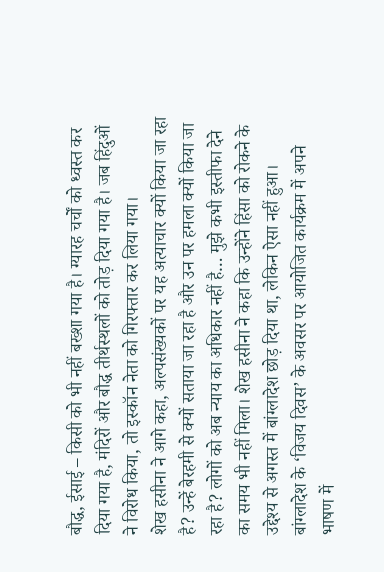बौद्ध, ईसाई – किसी को भी नहीं बख्शा गया है। ग्यारह चर्चों को ध्वस्त कर दिया गया है, मंदिरों और बौद्ध तीर्थस्थलों को तोड़ दिया गया है। जब हिंदुओं ने विरोध किया, तो इस्कॉन नेता को गिरफ्तार कर लिया गया।
शेख हसीना ने आगे कहा, अल्पसंख्यकों पर यह अत्याचार क्यों किया जा रहा है? उन्हें बेरहमी से क्यों सताया जा रहा है और उन पर हमला क्यों किया जा रहा है? लोगों को अब न्याय का अधिकार नहीं है… मुझे कभी इस्तीफा देने का समय भी नहीं मिला। शेख हसीना ने कहा कि उन्होंने हिंसा को रोकने के उद्देश्य से अगस्त में बांग्लादेश छोड़ दिया था, लेकिन ऐसा नहीं हुआ। बांग्लादेश के ‘विजय दिवस’ के अवसर पर आयोजित कार्यक्रम में अपने भाषण में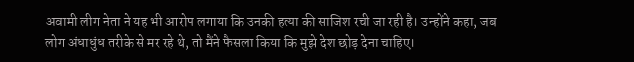अवामी लीग नेता ने यह भी आरोप लगाया कि उनकी हत्या की साजिश रची जा रही है। उन्होंने कहा, जब लोग अंधाधुंध तरीके से मर रहे थे, तो मैंने फैसला किया कि मुझे देश छोड़ देना चाहिए।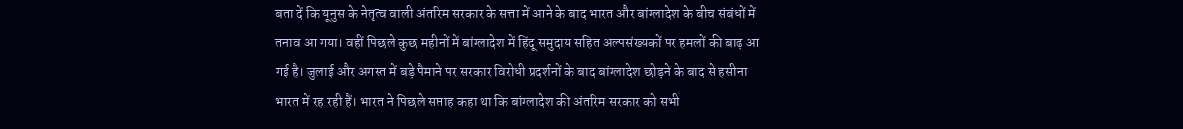बता दें कि यूनुस के नेतृत्व वाली अंतरिम सरकार के सत्ता में आने के बाद भारत और बांग्लादेश के बीच संबंधों में तनाव आ गया। वहीं पिछले कुछ महीनों में बांग्लादेश में हिंदू समुदाय सहित अल्पसंख्यकों पर हमलों की बाढ़ आ गई है। जुलाई और अगस्त में बड़े पैमाने पर सरकार विरोधी प्रदर्शनों के बाद बांग्लादेश छोड़ने के बाद से हसीना भारत में रह रही हैं। भारत ने पिछले सप्ताह कहा था कि बांग्लादेश की अंतरिम सरकार को सभी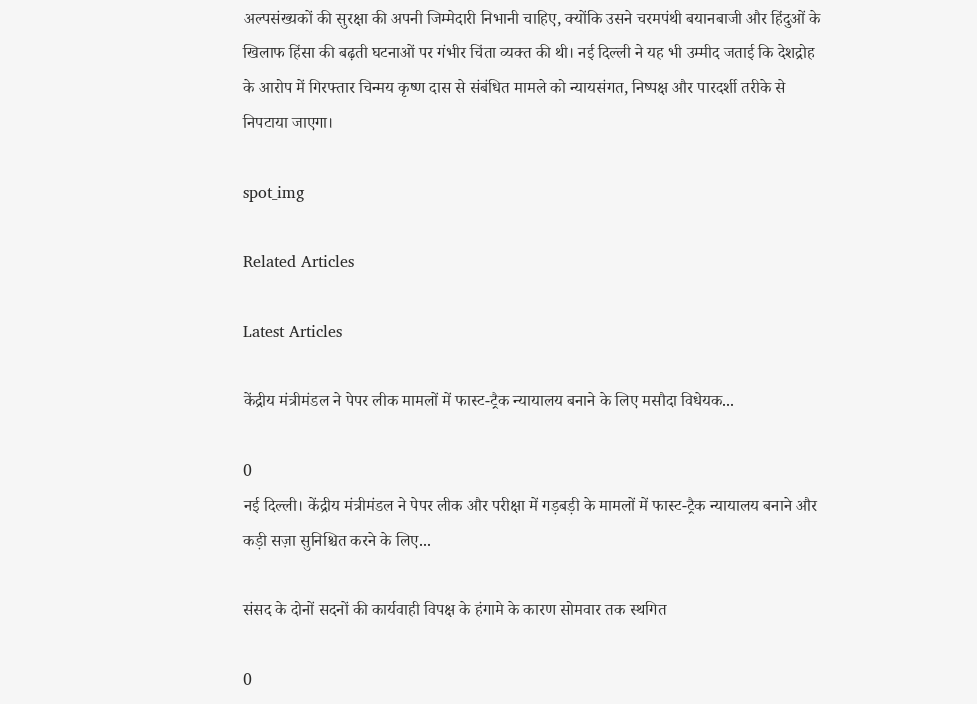अल्पसंख्यकों की सुरक्षा की अपनी जिम्मेदारी निभानी चाहिए, क्योंकि उसने चरमपंथी बयानबाजी और हिंदुओं के खिलाफ हिंसा की बढ़ती घटनाओं पर गंभीर चिंता व्यक्त की थी। नई दिल्ली ने यह भी उम्मीद जताई कि देशद्रोह के आरोप में गिरफ्तार चिन्मय कृष्ण दास से संबंधित मामले को न्यायसंगत, निष्पक्ष और पारदर्शी तरीके से निपटाया जाएगा।

spot_img

Related Articles

Latest Articles

केंद्रीय मंत्रीमंडल ने पेपर लीक मामलों में फास्ट-ट्रैक न्यायालय बनाने के लिए मसौदा विधेयक...

0
नई दिल्ली। केंद्रीय मंत्रीमंडल ने पेपर लीक और परीक्षा में गड़बड़ी के मामलों में फास्ट-ट्रैक न्यायालय बनाने और कड़ी सज़ा सुनिश्चित करने के लिए...

संसद के दोनों सदनों की कार्यवाही विपक्ष के हंगामे के कारण सोमवार तक स्थगित

0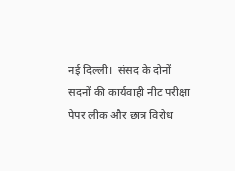नई दिल्ली।  संसद के दोनों सदनों की कार्यवाही नीट परीक्षा पेपर लीक और छात्र विरोध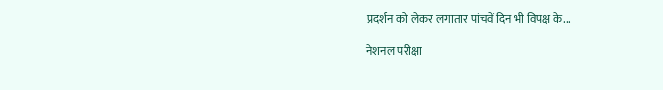प्रदर्शन को लेकर लगातार पांचवें दिन भी विपक्ष के...

नेशनल परीक्षा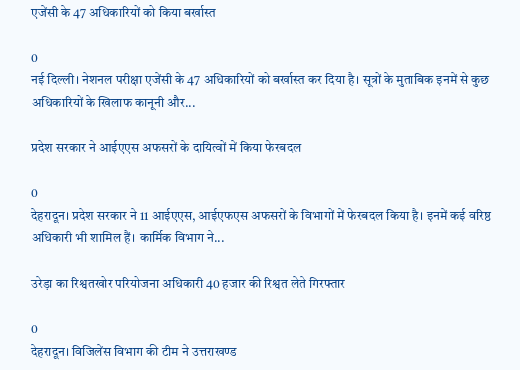एजेंसी के 47 अधिकारियों को किया बर्खास्त

0
नई दिल्ली। नेशनल परीक्षा एजेंसी के 47 अधिकारियों को बर्खास्त कर दिया है। सूत्रों के मुताबिक इनमें से कुछ अधिकारियों के खिलाफ कानूनी और...

प्रदेश सरकार ने आईएएस अफसरों के दायित्वों में किया फेरबदल

0
देहरादून। प्रदेश सरकार ने 11 आईएएस, आईएफएस अफसरों के विभागों में फेरबदल किया है। इनमें कई वरिष्ठ अधिकारी भी शामिल हैं। कार्मिक विभाग ने...

उरेड़ा का रिश्वतखोर परियोजना अधिकारी 40 हजार की रिश्वत लेते गिरफ्तार

0
देहरादून। विजिलेंस विभाग की टीम ने उत्तराखण्ड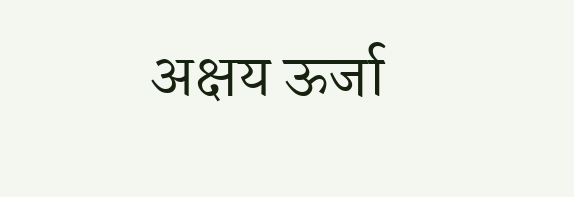अक्षय ऊर्जा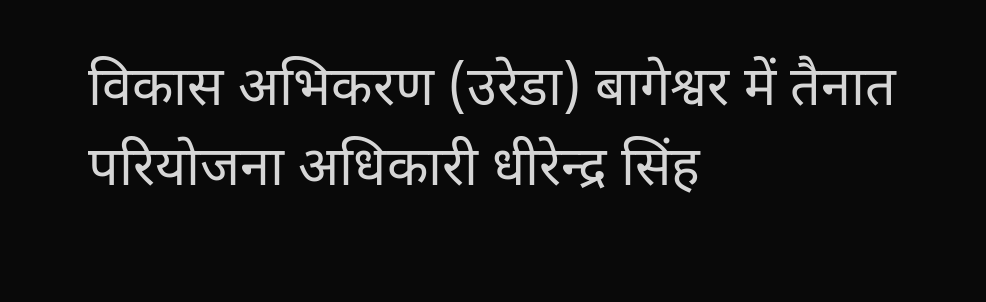विकास अभिकरण (उरेडा) बागेश्वर में तैनात परियोजना अधिकारी धीरेन्द्र सिंह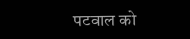पटवाल को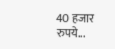40 हजार रुपये...